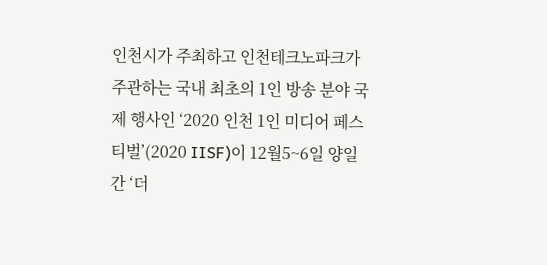인천시가 주최하고 인천테크노파크가 주관하는 국내 최초의 1인 방송 분야 국제 행사인 ‘2020 인천 1인 미디어 페스티벌’(2020 IISF)이 12월5~6일 양일 간 ‘더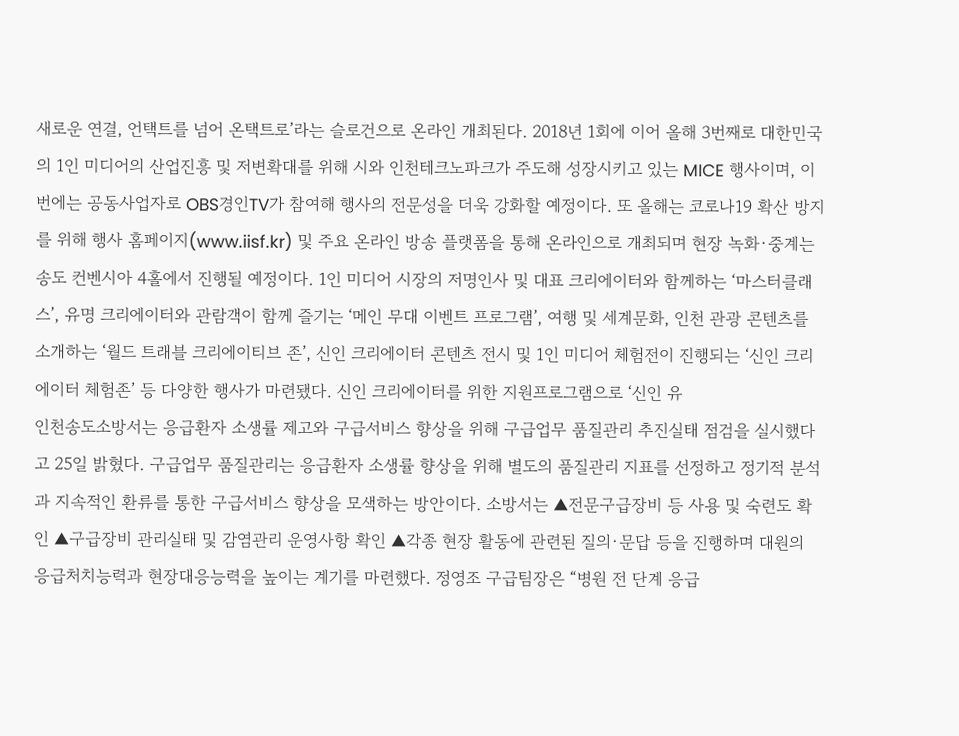새로운 연결, 언택트를 넘어 온택트로’라는 슬로건으로 온라인 개최된다. 2018년 1회에 이어 올해 3번째로 대한민국의 1인 미디어의 산업진흥 및 저변확대를 위해 시와 인천테크노파크가 주도해 성장시키고 있는 MICE 행사이며, 이번에는 공동사업자로 OBS경인TV가 참여해 행사의 전문성을 더욱 강화할 예정이다. 또 올해는 코로나19 확산 방지를 위해 행사 홈페이지(www.iisf.kr) 및 주요 온라인 방송 플랫폼을 통해 온라인으로 개최되며 현장 녹화·중계는 송도 컨벤시아 4홀에서 진행될 예정이다. 1인 미디어 시장의 저명인사 및 대표 크리에이터와 함께하는 ‘마스터클래스’, 유명 크리에이터와 관람객이 함께 즐기는 ‘메인 무대 이벤트 프로그램’, 여행 및 세계문화, 인천 관광 콘텐츠를 소개하는 ‘월드 트래블 크리에이티브 존’, 신인 크리에이터 콘텐츠 전시 및 1인 미디어 체험전이 진행되는 ‘신인 크리에이터 체험존’ 등 다양한 행사가 마련됐다. 신인 크리에이터를 위한 지원프로그램으로 ‘신인 유
인천송도소방서는 응급환자 소생률 제고와 구급서비스 향상을 위해 구급업무 품질관리 추진실태 점검을 실시했다고 25일 밝혔다. 구급업무 품질관리는 응급환자 소생률 향상을 위해 별도의 품질관리 지표를 선정하고 정기적 분석과 지속적인 환류를 통한 구급서비스 향상을 모색하는 방안이다. 소방서는 ▲전문구급장비 등 사용 및 숙련도 확인 ▲구급장비 관리실태 및 감염관리 운영사항 확인 ▲각종 현장 활동에 관련된 질의·문답 등을 진행하며 대원의 응급처치능력과 현장대응능력을 높이는 계기를 마련했다. 정영조 구급팀장은 “병원 전 단계 응급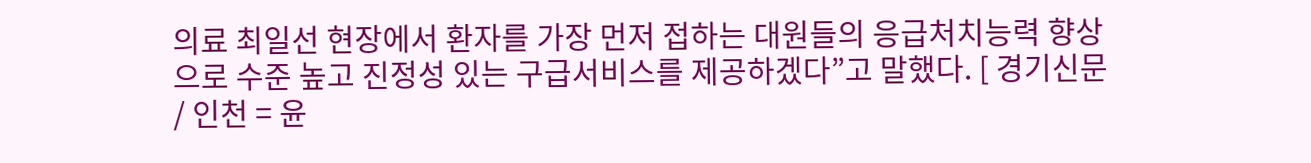의료 최일선 현장에서 환자를 가장 먼저 접하는 대원들의 응급처치능력 향상으로 수준 높고 진정성 있는 구급서비스를 제공하겠다”고 말했다. [ 경기신문 / 인천 = 윤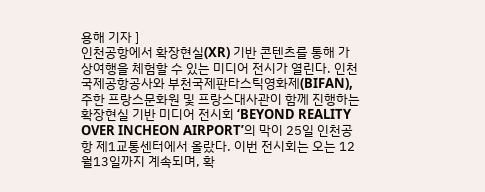용해 기자 ]
인천공항에서 확장현실(XR) 기반 콘텐츠를 통해 가상여행을 체험할 수 있는 미디어 전시가 열린다. 인천국제공항공사와 부천국제판타스틱영화제(BIFAN), 주한 프랑스문화원 및 프랑스대사관이 함께 진행하는 확장현실 기반 미디어 전시회 ‘BEYOND REALITY OVER INCHEON AIRPORT’의 막이 25일 인천공항 제1교통센터에서 올랐다. 이번 전시회는 오는 12월13일까지 계속되며, 확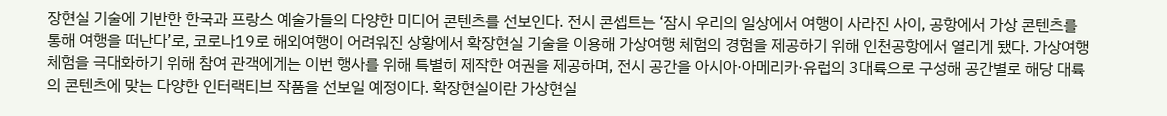장현실 기술에 기반한 한국과 프랑스 예술가들의 다양한 미디어 콘텐츠를 선보인다. 전시 콘셉트는 ‘잠시 우리의 일상에서 여행이 사라진 사이, 공항에서 가상 콘텐츠를 통해 여행을 떠난다’로, 코로나19로 해외여행이 어려워진 상황에서 확장현실 기술을 이용해 가상여행 체험의 경험을 제공하기 위해 인천공항에서 열리게 됐다. 가상여행 체험을 극대화하기 위해 참여 관객에게는 이번 행사를 위해 특별히 제작한 여권을 제공하며, 전시 공간을 아시아·아메리카·유럽의 3대륙으로 구성해 공간별로 해당 대륙의 콘텐츠에 맞는 다양한 인터랙티브 작품을 선보일 예정이다. 확장현실이란 가상현실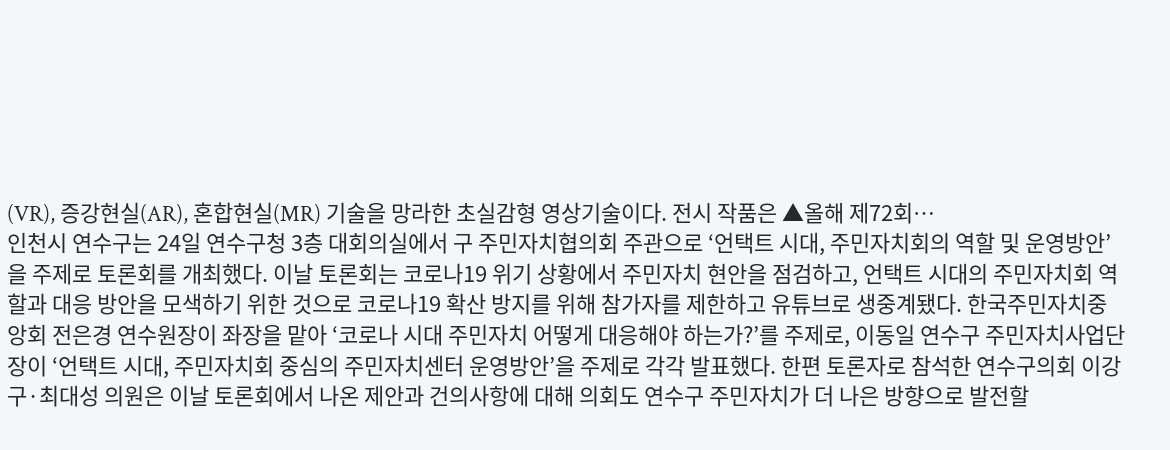(VR), 증강현실(AR), 혼합현실(MR) 기술을 망라한 초실감형 영상기술이다. 전시 작품은 ▲올해 제72회…
인천시 연수구는 24일 연수구청 3층 대회의실에서 구 주민자치협의회 주관으로 ‘언택트 시대, 주민자치회의 역할 및 운영방안’을 주제로 토론회를 개최했다. 이날 토론회는 코로나19 위기 상황에서 주민자치 현안을 점검하고, 언택트 시대의 주민자치회 역할과 대응 방안을 모색하기 위한 것으로 코로나19 확산 방지를 위해 참가자를 제한하고 유튜브로 생중계됐다. 한국주민자치중앙회 전은경 연수원장이 좌장을 맡아 ‘코로나 시대 주민자치 어떻게 대응해야 하는가?’를 주제로, 이동일 연수구 주민자치사업단장이 ‘언택트 시대, 주민자치회 중심의 주민자치센터 운영방안’을 주제로 각각 발표했다. 한편 토론자로 참석한 연수구의회 이강구·최대성 의원은 이날 토론회에서 나온 제안과 건의사항에 대해 의회도 연수구 주민자치가 더 나은 방향으로 발전할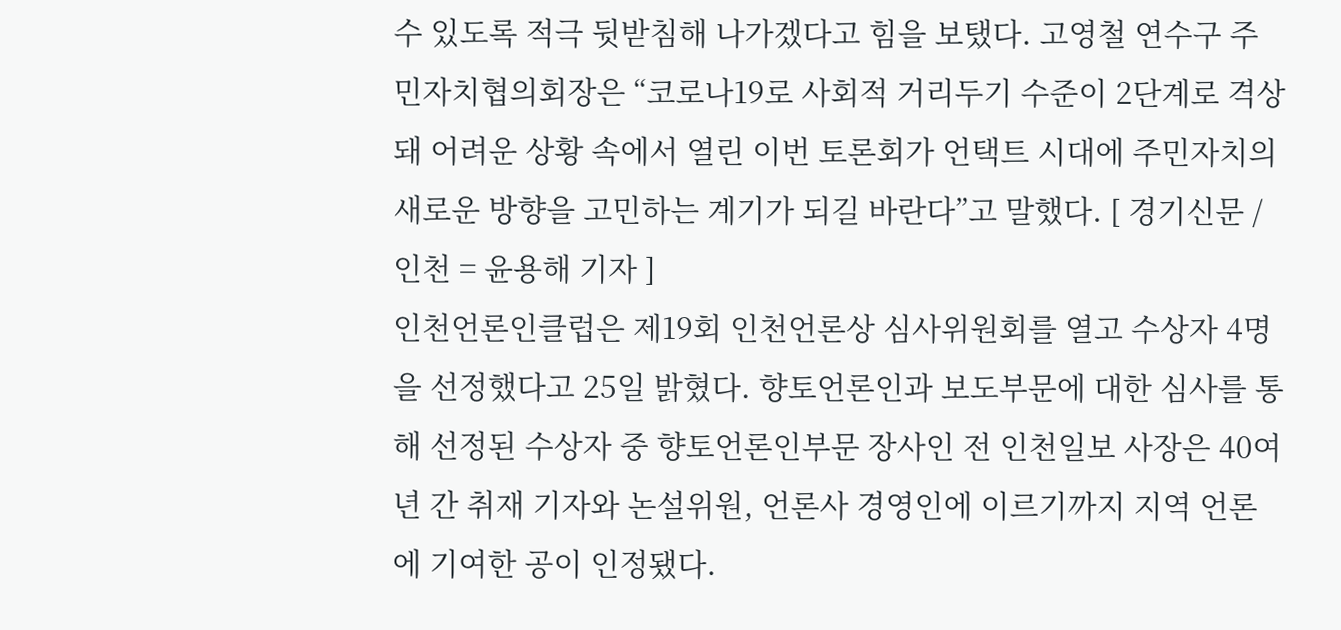수 있도록 적극 뒷받침해 나가겠다고 힘을 보탰다. 고영철 연수구 주민자치협의회장은 “코로나19로 사회적 거리두기 수준이 2단계로 격상돼 어려운 상황 속에서 열린 이번 토론회가 언택트 시대에 주민자치의 새로운 방향을 고민하는 계기가 되길 바란다”고 말했다. [ 경기신문 / 인천 = 윤용해 기자 ]
인천언론인클럽은 제19회 인천언론상 심사위원회를 열고 수상자 4명을 선정했다고 25일 밝혔다. 향토언론인과 보도부문에 대한 심사를 통해 선정된 수상자 중 향토언론인부문 장사인 전 인천일보 사장은 40여 년 간 취재 기자와 논설위원, 언론사 경영인에 이르기까지 지역 언론에 기여한 공이 인정됐다.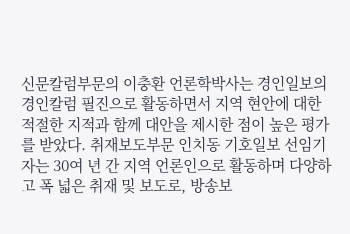신문칼럼부문의 이충환 언론학박사는 경인일보의 경인칼럼 필진으로 활동하면서 지역 현안에 대한 적절한 지적과 함께 대안을 제시한 점이 높은 평가를 받았다. 취재보도부문 인치동 기호일보 선임기자는 30여 년 간 지역 언론인으로 활동하며 다양하고 폭 넓은 취재 및 보도로, 방송보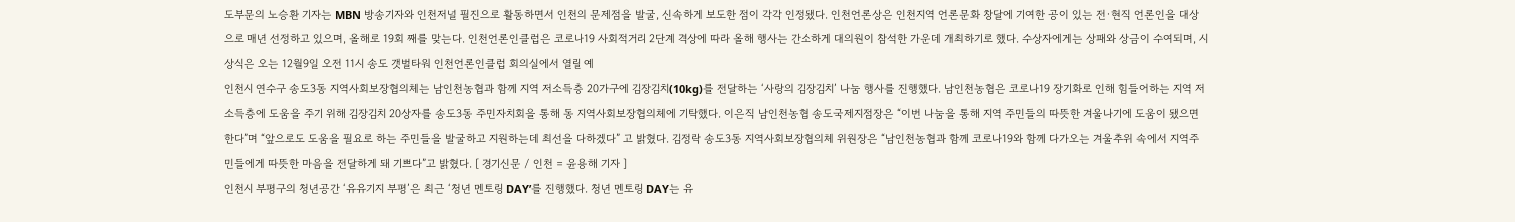도부문의 노승환 기자는 MBN 방송기자와 인천저널 필진으로 활동하면서 인천의 문제점을 발굴, 신속하게 보도한 점이 각각 인정됐다. 인천언론상은 인천지역 언론문화 창달에 기여한 공이 있는 전·현직 언론인을 대상으로 매년 선정하고 있으며, 올해로 19회 째를 맞는다. 인천언론인클럽은 코로나19 사회적거리 2단계 격상에 따라 올해 행사는 간소하게 대의원이 참석한 가운데 개최하기로 했다. 수상자에게는 상패와 상금이 수여되며, 시상식은 오는 12월9일 오전 11시 송도 갯벌타워 인천언론인클럽 회의실에서 열릴 예
인천시 연수구 송도3동 지역사회보장협의체는 남인천농협과 함께 지역 저소득층 20가구에 김장김치(10kg)를 전달하는 ‘사랑의 김장김치’ 나눔 행사를 진행했다. 남인천농협은 코로나19 장기화로 인해 힘들어하는 지역 저소득층에 도움을 주기 위해 김장김치 20상자를 송도3동 주민자치회을 통해 동 지역사회보장협의체에 기탁했다. 이은직 남인천농협 송도국제지점장은 “이번 나눔을 통해 지역 주민들의 따뜻한 겨울나기에 도움이 됐으면 한다”며 “앞으로도 도움을 필요로 하는 주민들을 발굴하고 지원하는데 최선을 다하겠다” 고 밝혔다. 김정락 송도3동 지역사회보장협의체 위원장은 “남인천농협과 함께 코로나19와 함께 다가오는 겨울추위 속에서 지역주민들에게 따뜻한 마음을 전달하게 돼 기쁘다”고 밝혔다. [ 경기신문 / 인천 = 윤용해 기자 ]
인천시 부평구의 청년공간 ‘유유기지 부평’은 최근 ‘청년 멘토링 DAY’를 진행했다. 청년 멘토링 DAY는 유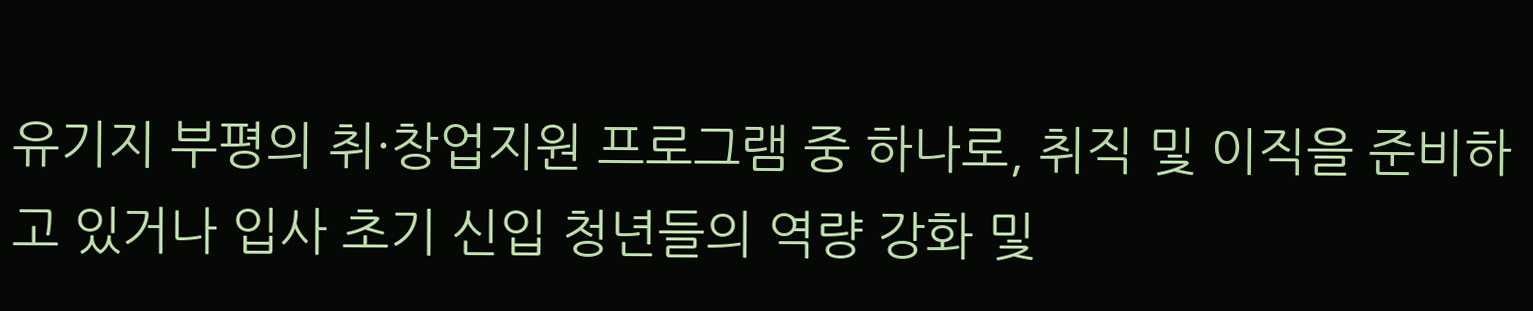유기지 부평의 취·창업지원 프로그램 중 하나로, 취직 및 이직을 준비하고 있거나 입사 초기 신입 청년들의 역량 강화 및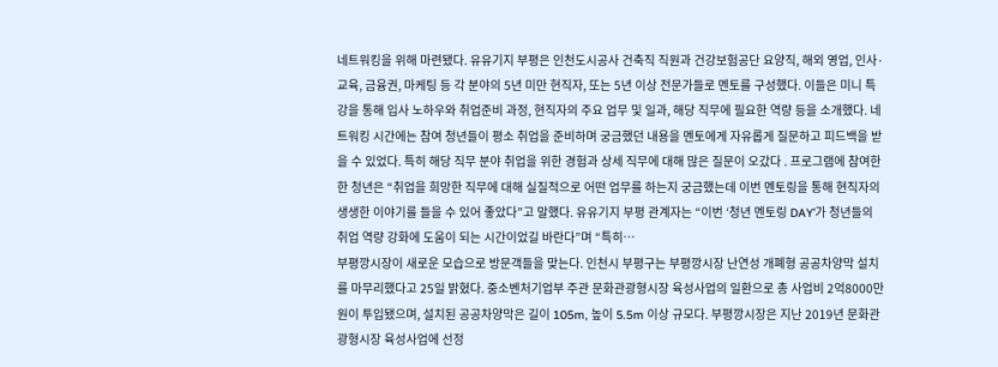네트워킹을 위해 마련됐다. 유유기지 부평은 인천도시공사 건축직 직원과 건강보험공단 요양직, 해외 영업, 인사·교육, 금융권, 마케팅 등 각 분야의 5년 미만 현직자, 또는 5년 이상 전문가들로 멘토를 구성했다. 이들은 미니 특강을 통해 입사 노하우와 취업준비 과정, 현직자의 주요 업무 및 일과, 해당 직무에 필요한 역량 등을 소개했다. 네트워킹 시간에는 참여 청년들이 평소 취업을 준비하며 궁금했던 내용을 멘토에게 자유롭게 질문하고 피드백을 받을 수 있었다. 특히 해당 직무 분야 취업을 위한 경험과 상세 직무에 대해 많은 질문이 오갔다 . 프로그램에 참여한 한 청년은 “취업을 희망한 직무에 대해 실질적으로 어떤 업무를 하는지 궁금했는데 이번 멘토링을 통해 현직자의 생생한 이야기를 들을 수 있어 좋았다”고 말했다. 유유기지 부평 관계자는 “이번 ‘청년 멘토링 DAY’가 청년들의 취업 역량 강화에 도움이 되는 시간이었길 바란다”며 “특히…
부평깡시장이 새로운 모습으로 방문객들을 맞는다. 인천시 부평구는 부평깡시장 난연성 개폐형 공공차양막 설치를 마무리했다고 25일 밝혔다. 중소벤처기업부 주관 문화관광형시장 육성사업의 일환으로 총 사업비 2억8000만 원이 투입됐으며, 설치된 공공차양막은 길이 105m, 높이 5.5m 이상 규모다. 부평깡시장은 지난 2019년 문화관광형시장 육성사업에 선정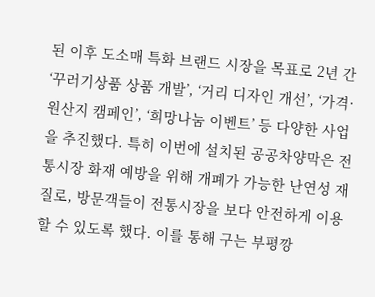된 이후 도소매 특화 브랜드 시장을 목표로 2년 간 ‘꾸러기상품 상품 개발’, ‘거리 디자인 개선’, ‘가격·원산지 캠페인’, ‘희망나눔 이벤트’ 등 다양한 사업을 추진했다. 특히 이번에 설치된 공공차양막은 전통시장 화재 예방을 위해 개폐가 가능한 난연성 재질로, 방문객들이 전통시장을 보다 안전하게 이용할 수 있도록 했다. 이를 통해 구는 부평깡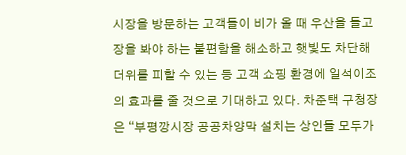시장을 방문하는 고객들이 비가 올 때 우산을 들고 장을 봐야 하는 불편함을 해소하고 햇빛도 차단해 더위를 피할 수 있는 등 고객 쇼핑 환경에 일석이조의 효과를 줄 것으로 기대하고 있다. 차준택 구청장은 “부평깡시장 공공차양막 설치는 상인들 모두가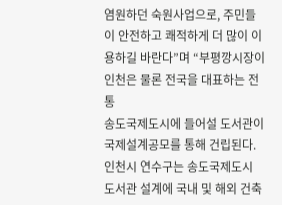염원하던 숙원사업으로, 주민들이 안전하고 쾌적하게 더 많이 이용하길 바란다”며 “부평깡시장이 인천은 물론 전국을 대표하는 전통
송도국제도시에 들어설 도서관이 국제설계공모를 통해 건립된다. 인천시 연수구는 송도국제도시 도서관 설계에 국내 및 해외 건축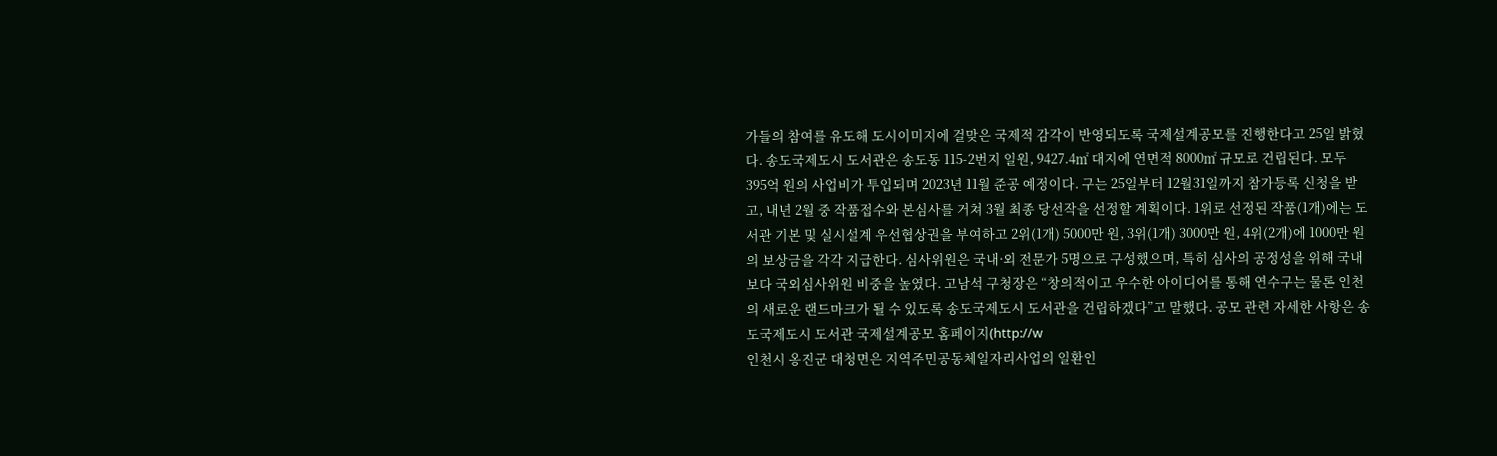가들의 참여를 유도해 도시이미지에 걸맞은 국제적 감각이 반영되도록 국제설계공모를 진행한다고 25일 밝혔다. 송도국제도시 도서관은 송도동 115-2번지 일원, 9427.4㎡ 대지에 연면적 8000㎡ 규모로 건립된다. 모두 395억 원의 사업비가 투입되며 2023년 11월 준공 예정이다. 구는 25일부터 12월31일까지 참가등록 신청을 받고, 내년 2월 중 작품접수와 본심사를 거쳐 3월 최종 당선작을 선정할 계획이다. 1위로 선정된 작품(1개)에는 도서관 기본 및 실시설계 우선협상권을 부여하고 2위(1개) 5000만 원, 3위(1개) 3000만 원, 4위(2개)에 1000만 원의 보상금을 각각 지급한다. 심사위원은 국내·외 전문가 5명으로 구성했으며, 특히 심사의 공정성을 위해 국내보다 국외심사위원 비중을 높였다. 고남석 구청장은 “창의적이고 우수한 아이디어를 통해 연수구는 물론 인천의 새로운 랜드마크가 될 수 있도록 송도국제도시 도서관을 건립하겠다”고 말했다. 공모 관련 자세한 사항은 송도국제도시 도서관 국제설계공모 홈페이지(http://w
인천시 옹진군 대청면은 지역주민공동체일자리사업의 일환인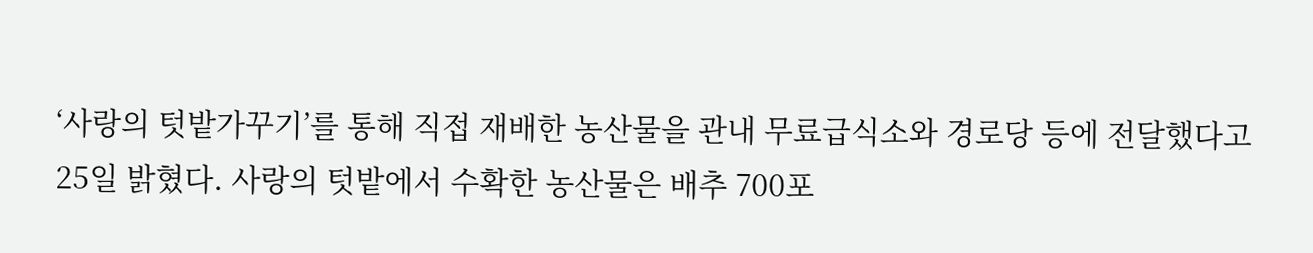‘사랑의 텃밭가꾸기’를 통해 직접 재배한 농산물을 관내 무료급식소와 경로당 등에 전달했다고 25일 밝혔다. 사랑의 텃밭에서 수확한 농산물은 배추 700포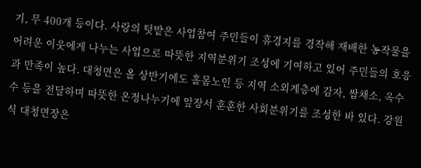기, 무 400개 등이다. 사랑의 텃밭은 사업참여 주민들이 휴경지를 경작해 재배한 농작물을 어려운 이웃에게 나누는 사업으로 따뜻한 지역분위기 조성에 기여하고 있어 주민들의 호응과 만족이 높다. 대청면은 올 상반기에도 홀몸노인 등 지역 소외계층에 감자, 쌈채소, 옥수수 등을 전달하며 따뜻한 온정나누기에 앞장서 훈훈한 사회분위기를 조성한 바 있다. 강원식 대청면장은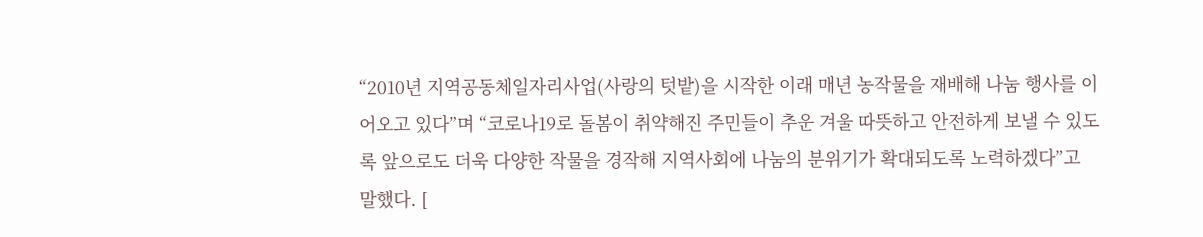“2010년 지역공동체일자리사업(사랑의 텃밭)을 시작한 이래 매년 농작물을 재배해 나눔 행사를 이어오고 있다”며 “코로나19로 돌봄이 취약해진 주민들이 추운 겨울 따뜻하고 안전하게 보낼 수 있도록 앞으로도 더욱 다양한 작물을 경작해 지역사회에 나눔의 분위기가 확대되도록 노력하겠다”고 말했다. [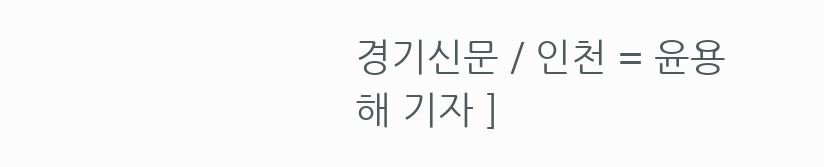경기신문 / 인천 = 윤용해 기자 ]